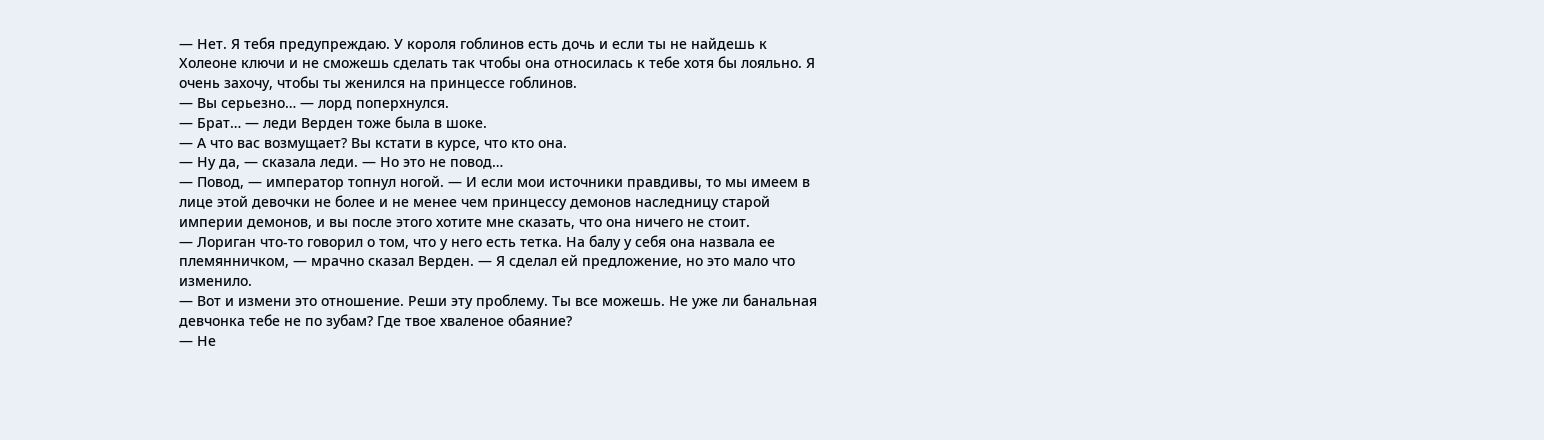— Нет. Я тебя предупреждаю. У короля гоблинов есть дочь и если ты не найдешь к Холеоне ключи и не сможешь сделать так чтобы она относилась к тебе хотя бы лояльно. Я очень захочу, чтобы ты женился на принцессе гоблинов.
— Вы серьезно… — лорд поперхнулся.
— Брат… — леди Верден тоже была в шоке.
— А что вас возмущает? Вы кстати в курсе, что кто она.
— Ну да, — сказала леди. — Но это не повод…
— Повод, — император топнул ногой. — И если мои источники правдивы, то мы имеем в лице этой девочки не более и не менее чем принцессу демонов наследницу старой империи демонов, и вы после этого хотите мне сказать, что она ничего не стоит.
— Лориган что-то говорил о том, что у него есть тетка. На балу у себя она назвала ее племянничком, — мрачно сказал Верден. — Я сделал ей предложение, но это мало что изменило.
— Вот и измени это отношение. Реши эту проблему. Ты все можешь. Не уже ли банальная девчонка тебе не по зубам? Где твое хваленое обаяние?
— Не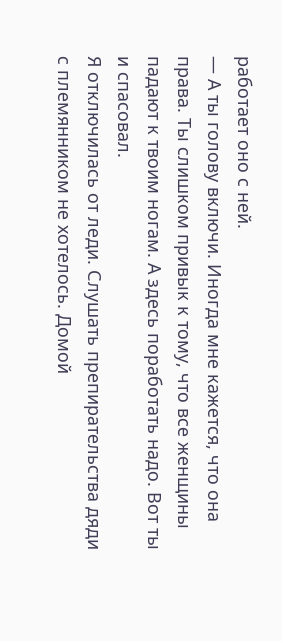работает оно с ней.
— А ты голову включи. Иногда мне кажется, что она права. Ты слишком привык к тому, что все женщины падают к твоим ногам. А здесь поработать надо. Вот ты и спасовал.
Я отключилась от леди. Слушать препирательства дяди с племянником не хотелось. Домой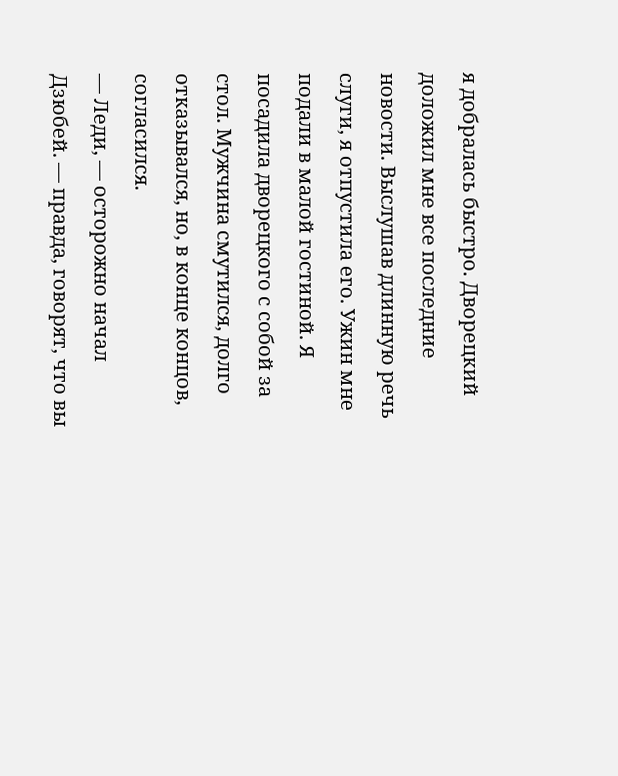я добралась быстро. Дворецкий доложил мне все последние новости. Выслушав длинную речь слуги, я отпустила его. Ужин мне подали в малой гостиной. Я посадила дворецкого с собой за стол. Мужчина смутился, долго отказывался, но, в конце концов, согласился.
— Леди, — осторожно начал Дзюбей. — правда, говорят, что вы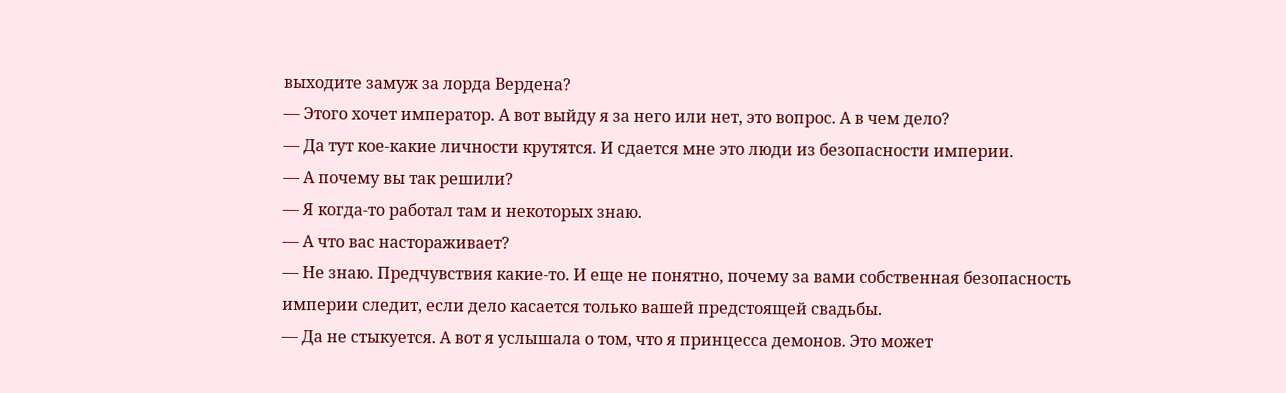выходите замуж за лорда Вердена?
— Этого хочет император. А вот выйду я за него или нет, это вопрос. А в чем дело?
— Да тут кое-какие личности крутятся. И сдается мне это люди из безопасности империи.
— А почему вы так решили?
— Я когда-то работал там и некоторых знаю.
— А что вас настораживает?
— Не знаю. Предчувствия какие-то. И еще не понятно, почему за вами собственная безопасность империи следит, если дело касается только вашей предстоящей свадьбы.
— Да не стыкуется. А вот я услышала о том, что я принцесса демонов. Это может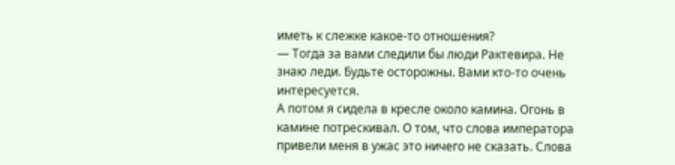иметь к слежке какое-то отношения?
— Тогда за вами следили бы люди Рактевира. Не знаю леди. Будьте осторожны. Вами кто-то очень интересуется.
А потом я сидела в кресле около камина. Огонь в камине потрескивал. О том, что слова императора привели меня в ужас это ничего не сказать. Слова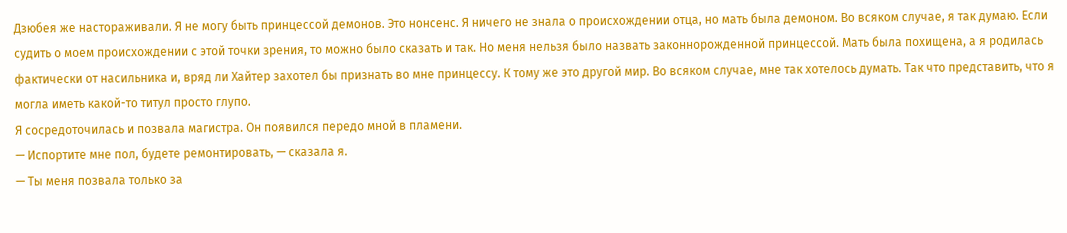Дзюбея же настораживали. Я не могу быть принцессой демонов. Это нонсенс. Я ничего не знала о происхождении отца, но мать была демоном. Во всяком случае, я так думаю. Если судить о моем происхождении с этой точки зрения, то можно было сказать и так. Но меня нельзя было назвать законнорожденной принцессой. Мать была похищена, а я родилась фактически от насильника и, вряд ли Хайтер захотел бы признать во мне принцессу. К тому же это другой мир. Во всяком случае, мне так хотелось думать. Так что представить, что я могла иметь какой-то титул просто глупо.
Я сосредоточилась и позвала магистра. Он появился передо мной в пламени.
— Испортите мне пол, будете ремонтировать, — сказала я.
— Ты меня позвала только за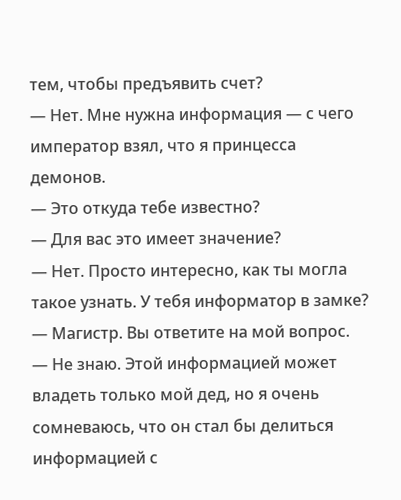тем, чтобы предъявить счет?
— Нет. Мне нужна информация — с чего император взял, что я принцесса демонов.
— Это откуда тебе известно?
— Для вас это имеет значение?
— Нет. Просто интересно, как ты могла такое узнать. У тебя информатор в замке?
— Магистр. Вы ответите на мой вопрос.
— Не знаю. Этой информацией может владеть только мой дед, но я очень сомневаюсь, что он стал бы делиться информацией с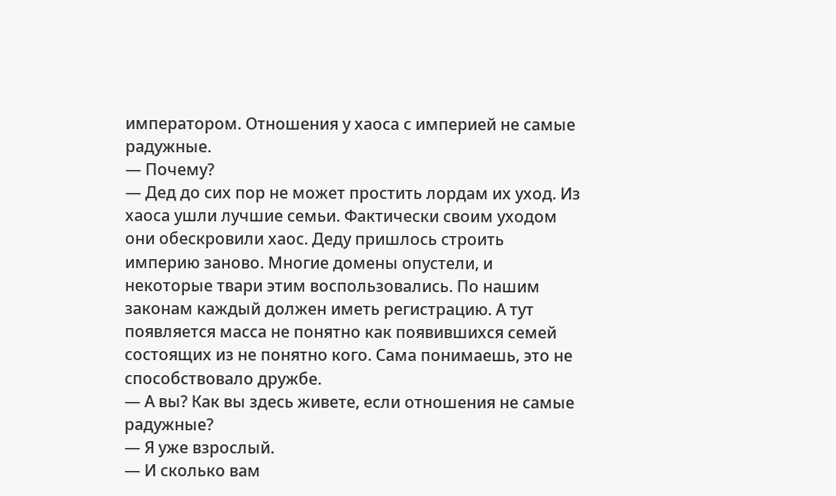императором. Отношения у хаоса с империей не самые радужные.
— Почему?
— Дед до сих пор не может простить лордам их уход. Из хаоса ушли лучшие семьи. Фактически своим уходом они обескровили хаос. Деду пришлось строить империю заново. Многие домены опустели, и некоторые твари этим воспользовались. По нашим законам каждый должен иметь регистрацию. А тут появляется масса не понятно как появившихся семей состоящих из не понятно кого. Сама понимаешь, это не способствовало дружбе.
— А вы? Как вы здесь живете, если отношения не самые радужные?
— Я уже взрослый.
— И сколько вам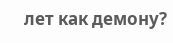лет как демону?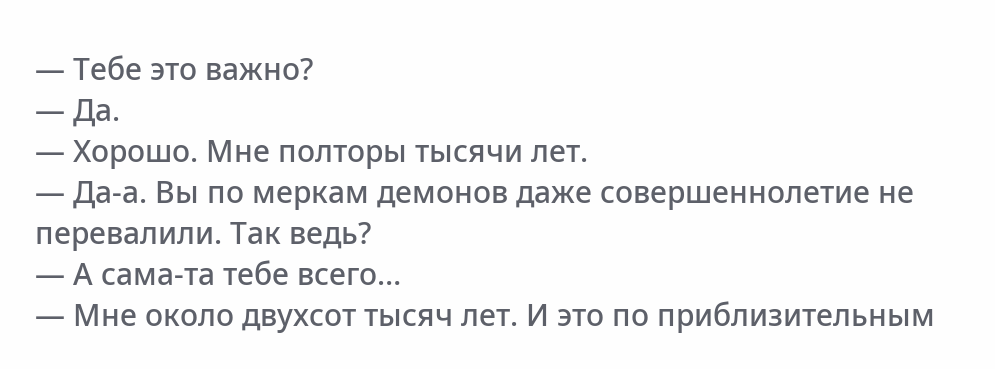— Тебе это важно?
— Да.
— Хорошо. Мне полторы тысячи лет.
— Да-а. Вы по меркам демонов даже совершеннолетие не перевалили. Так ведь?
— А сама-та тебе всего…
— Мне около двухсот тысяч лет. И это по приблизительным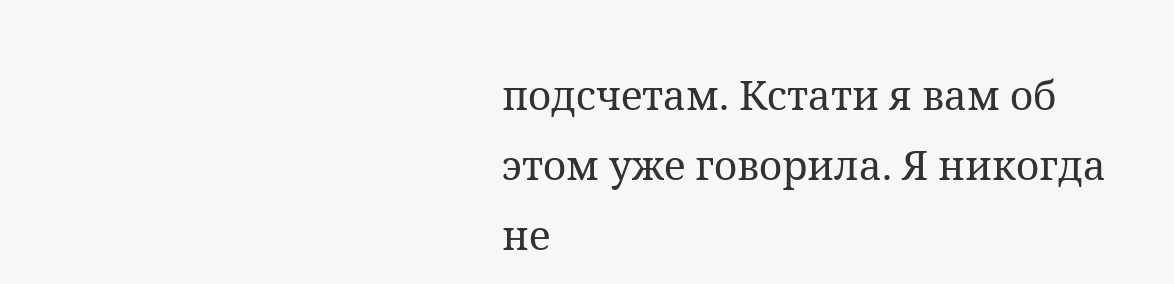подсчетам. Кстати я вам об этом уже говорила. Я никогда не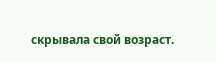скрывала свой возраст.